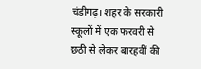चंडीगढ़। शहर के सरकारी स्कूलों में एक फरवरी से छठी से लेकर बारहवीं की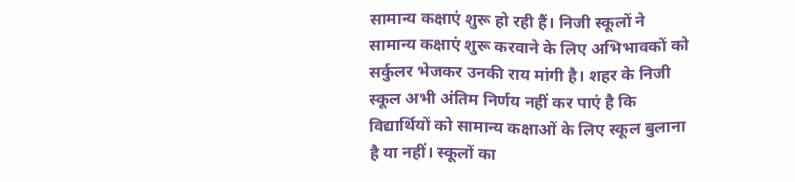सामान्य कक्षाएं शुरू हो रही हैं। निजी स्कूलों ने सामान्य कक्षाएं शुरू करवाने के लिए अभिभावकों को सर्कुलर भेजकर उनकी राय मांगी है। शहर के निजी स्कूल अभी अंतिम निर्णय नहीं कर पाएं है कि विद्यार्थियों को सामान्य कक्षाओं के लिए स्कूल बुलाना है या नहीं। स्कूलों का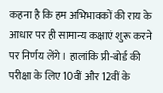कहना है कि हम अभिभावकों की राय के आधार पर ही सामान्य कक्षाएं शुरू करने पर निर्णय लेंगे। हालांकि प्री-बोर्ड की परीक्षा के लिए 10वीं और 12वीं के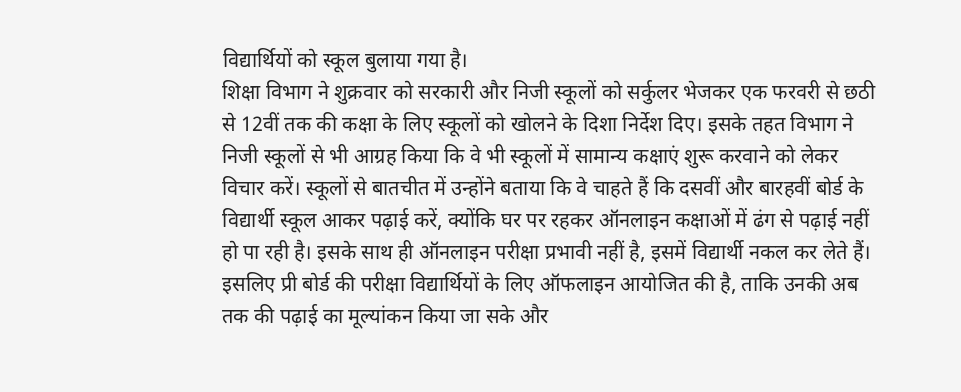विद्यार्थियों को स्कूल बुलाया गया है।
शिक्षा विभाग ने शुक्रवार को सरकारी और निजी स्कूलों को सर्कुलर भेजकर एक फरवरी से छठी से 12वीं तक की कक्षा के लिए स्कूलों को खोलने के दिशा निर्देश दिए। इसके तहत विभाग ने निजी स्कूलों से भी आग्रह किया कि वे भी स्कूलों में सामान्य कक्षाएं शुरू करवाने को लेकर विचार करें। स्कूलों से बातचीत में उन्होंने बताया कि वे चाहते हैं कि दसवीं और बारहवीं बोर्ड के विद्यार्थी स्कूल आकर पढ़ाई करें, क्योंकि घर पर रहकर ऑनलाइन कक्षाओं में ढंग से पढ़ाई नहीं हो पा रही है। इसके साथ ही ऑनलाइन परीक्षा प्रभावी नहीं है, इसमें विद्यार्थी नकल कर लेते हैं। इसलिए प्री बोर्ड की परीक्षा विद्यार्थियों के लिए ऑफलाइन आयोजित की है, ताकि उनकी अब तक की पढ़ाई का मूल्यांकन किया जा सके और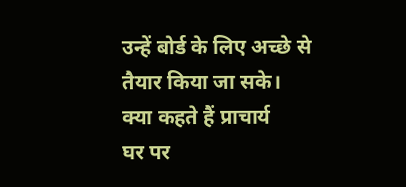उन्हें बोर्ड के लिए अच्छे से तैयार किया जा सके।
क्या कहते हैं प्राचार्य
घर पर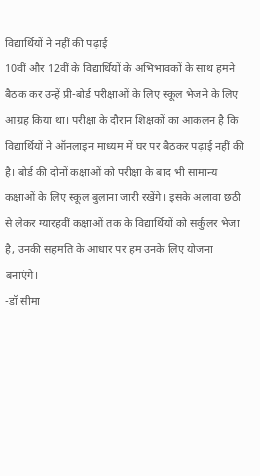विद्यार्थियों ने नहीं की पढ़ाई
10वीं और 12वीं के विद्यार्थियों के अभिभावकों के साथ हमने बैठक कर उन्हें प्री-बोर्ड परीक्षाओं के लिए स्कूल भेजने के लिए आग्रह किया था। परीक्षा के दौरान शिक्षकों का आकलन है कि विद्यार्थियों ने ऑनलाइन माध्यम में घर पर बैठकर पढ़ाई नहीं की है। बोर्ड की दोनों कक्षाओं को परीक्षा के बाद भी सामान्य कक्षाओं के लिए स्कूल बुलाना जारी रखेंगे। इसके अलावा छठी से लेकर ग्यारहवीं कक्षाओं तक के विद्यार्थियों को सर्कुलर भेजा है, उनकी सहमति के आधार पर हम उनके लिए योजना बनाएंगे।
-डॉ सीमा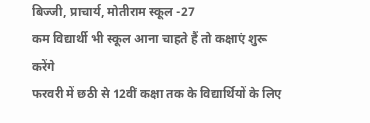बिज्जी, प्राचार्य, मोतीराम स्कूल -27
कम विद्यार्थी भी स्कूल आना चाहते हैं तो कक्षाएं शुरू करेंगे
फरवरी में छठी से 12वीं कक्षा तक के विद्यार्थियों के लिए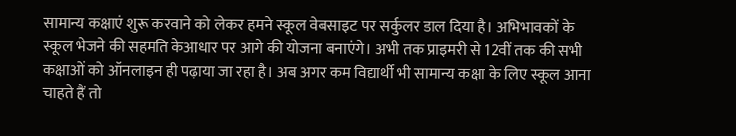सामान्य कक्षाएं शुरू करवाने को लेकर हमने स्कूल वेबसाइट पर सर्कुलर डाल दिया है। अभिभावकों के स्कूल भेजने की सहमति केआधार पर आगे की योजना बनाएंगे। अभी तक प्राइमरी से 12वीं तक की सभी कक्षाओं को ऑनलाइन ही पढ़ाया जा रहा है। अब अगर कम विद्यार्थी भी सामान्य कक्षा के लिए स्कूल आना चाहते हैं तो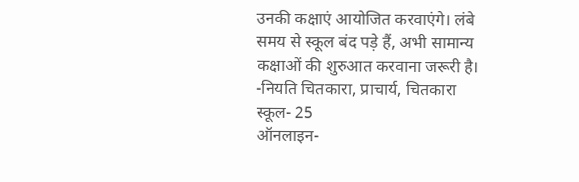उनकी कक्षाएं आयोजित करवाएंगे। लंबे समय से स्कूल बंद पड़े हैं, अभी सामान्य कक्षाओं की शुरुआत करवाना जरूरी है।
-नियति चितकारा, प्राचार्य, चितकारा स्कूल- 25
ऑनलाइन-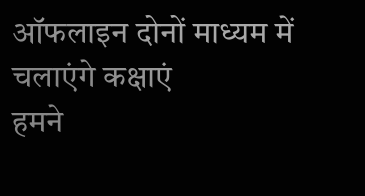ऑफलाइन दोनों माध्यम में चलाएंगे कक्षाएं
हमने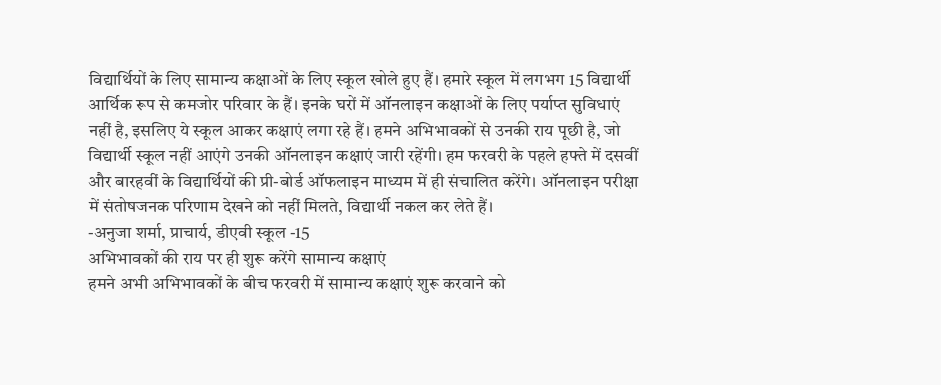विद्यार्थियों के लिए सामान्य कक्षाओं के लिए स्कूल खोले हुए हैं। हमारे स्कूल में लगभग 15 विद्यार्थी आर्थिक रूप से कमजोर परिवार के हैं। इनके घरों में ऑनलाइन कक्षाओं के लिए पर्याप्त सुविधाएं नहीं है, इसलिए ये स्कूल आकर कक्षाएं लगा रहे हैं। हमने अभिभावकों से उनकी राय पूछी है, जो विद्यार्थी स्कूल नहीं आएंगे उनकी ऑनलाइन कक्षाएं जारी रहेंगी। हम फरवरी के पहले हफ्ते में दसवीं और बारहवीं के विद्यार्थियों की प्री-बोर्ड ऑफलाइन माध्यम में ही संचालित करेंगे। ऑनलाइन परीक्षा में संतोषजनक परिणाम देखने को नहीं मिलते, विद्यार्थी नकल कर लेते हैं।
-अनुजा शर्मा, प्राचार्य, डीएवी स्कूल -15
अभिभावकों की राय पर ही शुरू करेंगे सामान्य कक्षाएं
हमने अभी अभिभावकों के बीच फरवरी में सामान्य कक्षाएं शुरू करवाने को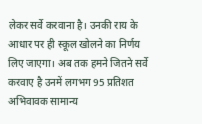लेकर सर्वे करवाना है। उनकी राय के आधार पर ही स्कूल खोलने का निर्णय लिए जाएगा। अब तक हमने जितने सर्वे करवाए है उनमें लगभग 95 प्रतिशत अभिवावक सामान्य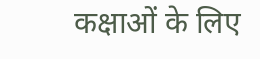कक्षाओं के लिए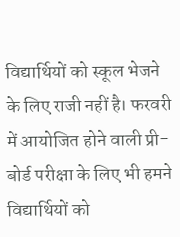विद्यार्थियों को स्कूल भेजने के लिए राजी नहीं है। फरवरी में आयोजित होने वाली प्री-बोर्ड परीक्षा के लिए भी हमने विद्यार्थियों को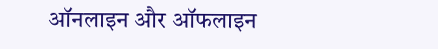ऑनलाइन और ऑफलाइन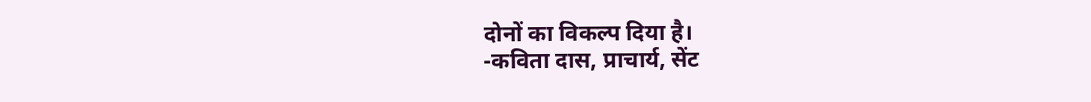दोनों का विकल्प दिया है।
-कविता दास, प्राचार्य, सेंट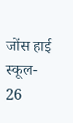जोंस हाई स्कूल- 26